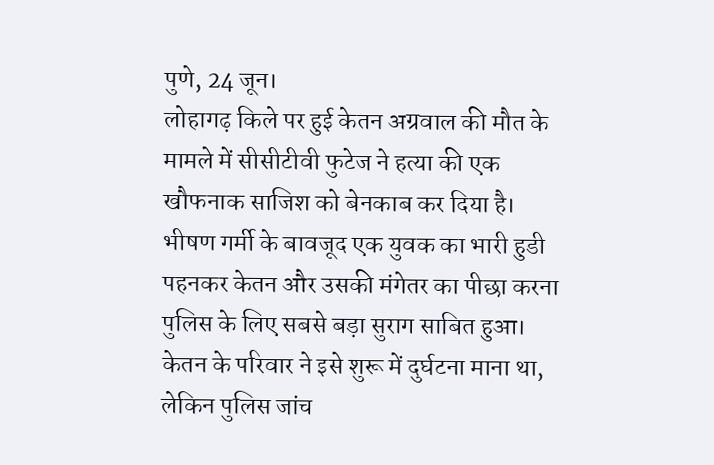पुणे, 24 जून।
लोहागढ़ किले पर हुई केतन अग्रवाल की मौत के मामले में सीसीटीवी फुटेज ने हत्या की एक खौफनाक साजिश को बेनकाब कर दिया है। भीषण गर्मी के बावजूद एक युवक का भारी हुडी पहनकर केतन और उसकी मंगेतर का पीछा करना पुलिस के लिए सबसे बड़ा सुराग साबित हुआ।
केतन के परिवार ने इसे शुरू में दुर्घटना माना था, लेकिन पुलिस जांच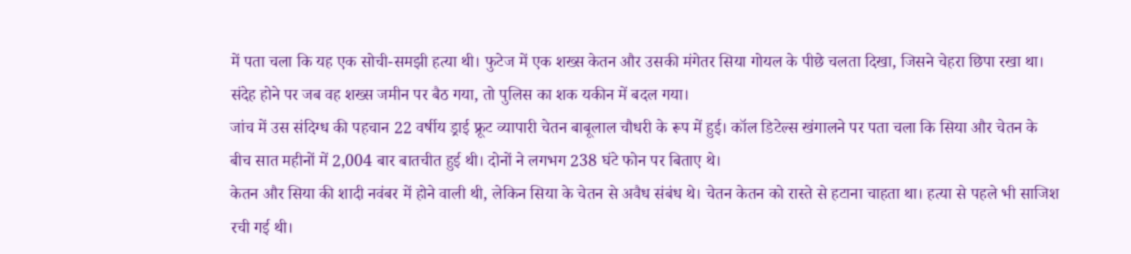में पता चला कि यह एक सोची-समझी हत्या थी। फुटेज में एक शख्स केतन और उसकी मंगेतर सिया गोयल के पीछे चलता दिखा, जिसने चेहरा छिपा रखा था। संदेह होने पर जब वह शख्स जमीन पर बैठ गया, तो पुलिस का शक यकीन में बदल गया।
जांच में उस संदिग्ध की पहचान 22 वर्षीय ड्राई फ्रूट व्यापारी चेतन बाबूलाल चौधरी के रूप में हुई। कॉल डिटेल्स खंगालने पर पता चला कि सिया और चेतन के बीच सात महीनों में 2,004 बार बातचीत हुई थी। दोनों ने लगभग 238 घंटे फोन पर बिताए थे।
केतन और सिया की शादी नवंबर में होने वाली थी, लेकिन सिया के चेतन से अवैध संबंध थे। चेतन केतन को रास्ते से हटाना चाहता था। हत्या से पहले भी साजिश रची गई थी।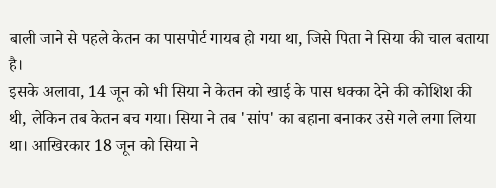बाली जाने से पहले केतन का पासपोर्ट गायब हो गया था, जिसे पिता ने सिया की चाल बताया है।
इसके अलावा, 14 जून को भी सिया ने केतन को खाई के पास धक्का देने की कोशिश की थी, लेकिन तब केतन बच गया। सिया ने तब 'सांप' का बहाना बनाकर उसे गले लगा लिया था। आखिरकार 18 जून को सिया ने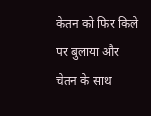केतन को फिर किले पर बुलाया और चेतन के साथ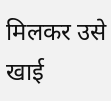मिलकर उसे खाई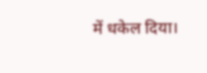में धकेल दिया।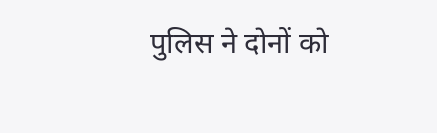पुलिस ने दोनों को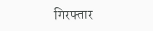गिरफ्तार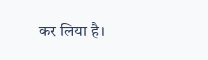कर लिया है।